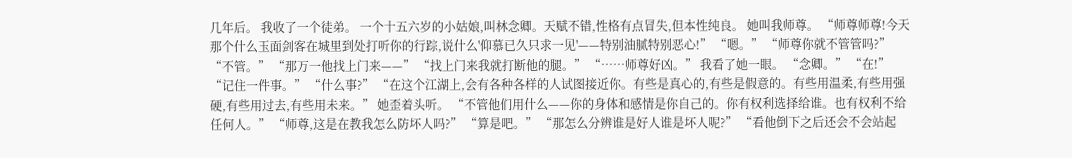几年后。 我收了一个徒弟。 一个十五六岁的小姑娘,叫林念卿。天赋不错,性格有点冒失,但本性纯良。 她叫我师尊。 “师尊师尊!今天那个什么玉面剑客在城里到处打听你的行踪,说什么'仰慕已久只求一见'——特别油腻特别恶心!” “嗯。” “师尊你就不管管吗?” “不管。” “那万一他找上门来——” “找上门来我就打断他的腿。” “……师尊好凶。” 我看了她一眼。 “念卿。” “在!” “记住一件事。” “什么事?” “在这个江湖上,会有各种各样的人试图接近你。有些是真心的,有些是假意的。有些用温柔,有些用强硬,有些用过去,有些用未来。” 她歪着头听。 “不管他们用什么——你的身体和感情是你自己的。你有权利选择给谁。也有权利不给任何人。” “师尊,这是在教我怎么防坏人吗?” “算是吧。” “那怎么分辨谁是好人谁是坏人呢?” “看他倒下之后还会不会站起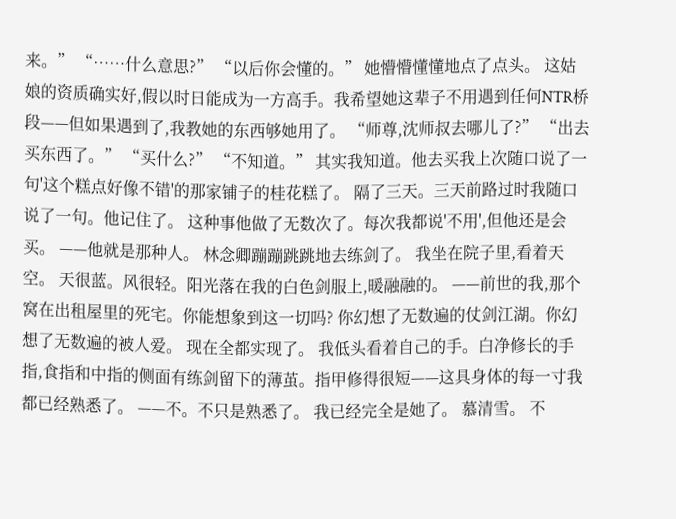来。” “……什么意思?” “以后你会懂的。” 她懵懵懂懂地点了点头。 这姑娘的资质确实好,假以时日能成为一方高手。我希望她这辈子不用遇到任何NTR桥段——但如果遇到了,我教她的东西够她用了。 “师尊,沈师叔去哪儿了?” “出去买东西了。” “买什么?” “不知道。” 其实我知道。他去买我上次随口说了一句'这个糕点好像不错'的那家铺子的桂花糕了。 隔了三天。三天前路过时我随口说了一句。他记住了。 这种事他做了无数次了。每次我都说'不用',但他还是会买。 ——他就是那种人。 林念卿蹦蹦跳跳地去练剑了。 我坐在院子里,看着天空。 天很蓝。风很轻。阳光落在我的白色剑服上,暖融融的。 ——前世的我,那个窝在出租屋里的死宅。你能想象到这一切吗? 你幻想了无数遍的仗剑江湖。你幻想了无数遍的被人爱。 现在全都实现了。 我低头看着自己的手。白净修长的手指,食指和中指的侧面有练剑留下的薄茧。指甲修得很短——这具身体的每一寸我都已经熟悉了。 ——不。不只是熟悉了。 我已经完全是她了。 慕清雪。 不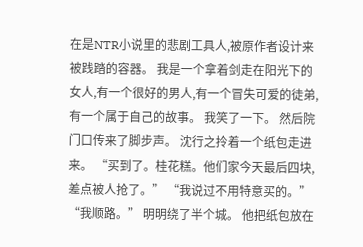在是NTR小说里的悲剧工具人,被原作者设计来被践踏的容器。 我是一个拿着剑走在阳光下的女人,有一个很好的男人,有一个冒失可爱的徒弟,有一个属于自己的故事。 我笑了一下。 然后院门口传来了脚步声。 沈行之拎着一个纸包走进来。 “买到了。桂花糕。他们家今天最后四块,差点被人抢了。” “我说过不用特意买的。” “我顺路。” 明明绕了半个城。 他把纸包放在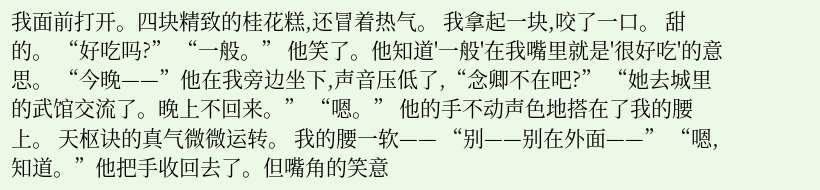我面前打开。四块精致的桂花糕,还冒着热气。 我拿起一块,咬了一口。 甜的。 “好吃吗?” “一般。” 他笑了。他知道'一般'在我嘴里就是'很好吃'的意思。 “今晚——”他在我旁边坐下,声音压低了,“念卿不在吧?” “她去城里的武馆交流了。晚上不回来。” “嗯。” 他的手不动声色地搭在了我的腰上。 天枢诀的真气微微运转。 我的腰一软—— “别——别在外面——” “嗯,知道。”他把手收回去了。但嘴角的笑意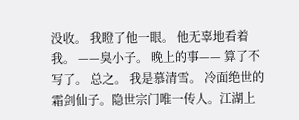没收。 我瞪了他一眼。 他无辜地看着我。 ——臭小子。 晚上的事—— 算了不写了。 总之。 我是慕清雪。 冷面绝世的霜剑仙子。隐世宗门唯一传人。江湖上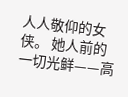人人敬仰的女侠。 她人前的一切光鲜——高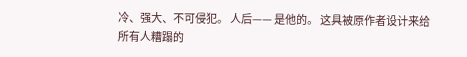冷、强大、不可侵犯。 人后—— 是他的。 这具被原作者设计来给所有人糟蹋的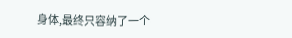身体,最终只容纳了一个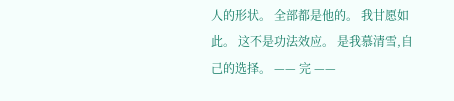人的形状。 全部都是他的。 我甘愿如此。 这不是功法效应。 是我慕清雪,自己的选择。 —— 完 ——